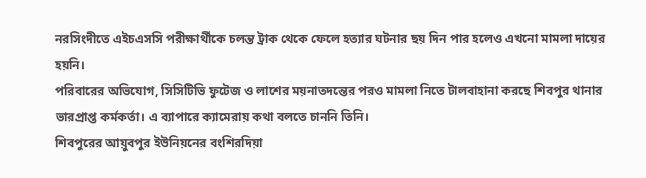নরসিংদীতে এইচএসসি পরীক্ষার্থীকে চলন্ত ট্রাক থেকে ফেলে হত্যার ঘটনার ছয় দিন পার হলেও এখনো মামলা দায়ের হয়নি।
পরিবারের অভিযোগ, সিসিটিভি ফুটেজ ও লাশের ময়নাতদন্তের পরও মামলা নিতে টালবাহানা করছে শিবপুর থানার ভারপ্রাপ্ত কর্মকর্তা। এ ব্যাপারে ক্যামেরায় কথা বলতে চাননি তিনি।
শিবপুরের আয়ুবপুর ইউনিয়নের বংশিরদিয়া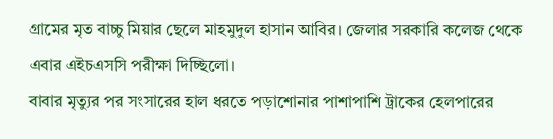গ্রামের মৃত বাচ্চু মিয়ার ছেলে মাহমুদুল হাসান আবির। জেলার সরকারি কলেজ থেকে এবার এইচএসসি পরীক্ষা দিচ্ছিলো।
বাবার মৃত্যুর পর সংসারের হাল ধরতে পড়াশোনার পাশাপাশি ট্রাকের হেলপারের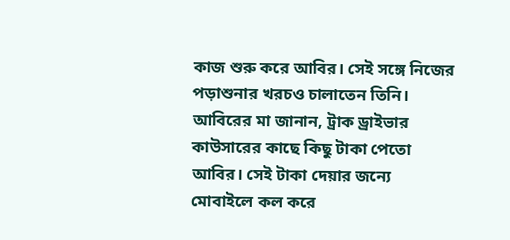কাজ শুরু করে আবির। সেই সঙ্গে নিজের পড়াশুনার খরচও চালাতেন তিনি।
আবিরের মা জানান, ট্রাক ড্রাইভার কাউসারের কাছে কিছু টাকা পেতো আবির। সেই টাকা দেয়ার জন্যে মোবাইলে কল করে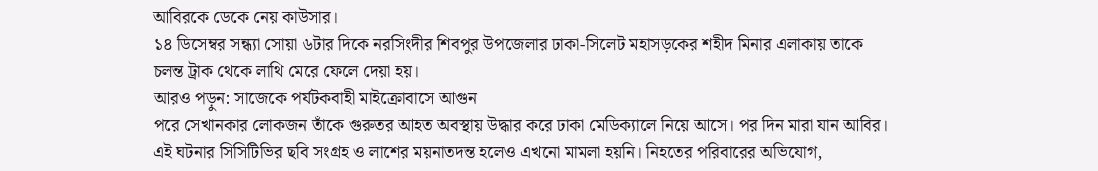আবিরকে ডেকে নেয় কাউসার।
১৪ ডিসেম্বর সন্ধ্যা সোয়া ৬টার দিকে নরসিংদীর শিবপুর উপজেলার ঢাকা-সিলেট মহাসড়কের শহীদ মিনার এলাকায় তাকে চলন্ত ট্রাক থেকে লাথি মেরে ফেলে দেয়া হয়।
আরও পড়ুন: সাজেকে পর্যটকবাহী মাইক্রোবাসে আগুন
পরে সেখানকার লোকজন তাঁকে গুরুতর আহত অবস্থায় উদ্ধার করে ঢাকা মেডিক্যালে নিয়ে আসে। পর দিন মারা যান আবির।
এই ঘটনার সিসিটিভির ছবি সংগ্রহ ও লাশের ময়নাতদন্ত হলেও এখনো মামলা হয়নি। নিহতের পরিবারের অভিযোগ,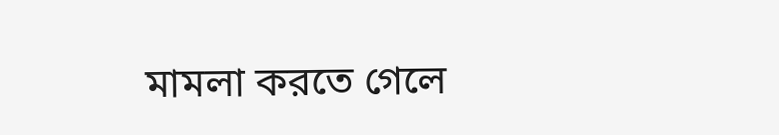মামলা করতে গেলে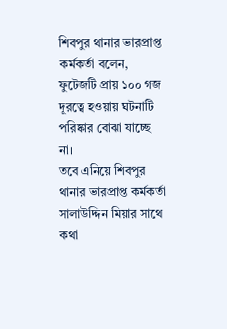শিবপুর থানার ভারপ্রাপ্ত কর্মকর্তা বলেন, ফুটেজটি প্রায় ১০০ গজ দূরত্বে হওয়ায় ঘটনাটি পরিষ্কার বোঝা যাচ্ছে না।
তবে এনিয়ে শিবপুর থানার ভারপ্রাপ্ত কর্মকর্তা সালাউদ্দিন মিয়ার সাথে কথা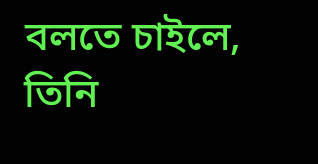বলতে চাইলে, তিনি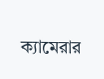ক্যামেরার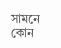সামনে কোন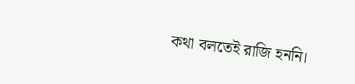কথা বলতেই রাজি হননি।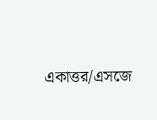একাত্তর/এসজে